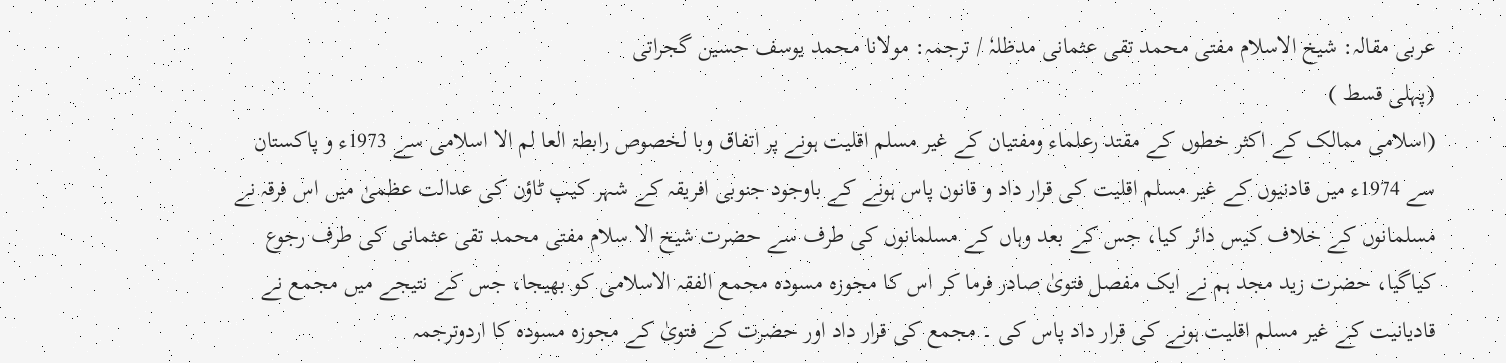عربی مقالہ: شیخ الاسلام مفتی محمد تقی عثمانی مدظلہٗ / ترجمہ: مولانا محمد یوسف حسین گجراتی
(پہلی قسط )
(اسلامی ممالک کے اکثر خطوں کے مقتد رعلماء ومفتیان کے غیر مسلم اقلیت ہونے پر اتفاق وبا لخصوص رابطۃ العا لم الا اسلامی سے 1973ء و پاکستان سے 1974ء میں قادنیوں کے غیر مسلم اقلیت کی قرار داد و قانون پاس ہونے کے باوجود جنوبی افریقہ کے شہر کیپ ٹاؤن کی عدالت عظمیٰ میں اس فرقہ نے مسلمانوں کے خلاف کیس دائر کیا، جس کے بعد وہاں کے مسلمانوں کی طرف سے حضرت شیخ الا سلام مفتی محمد تقی عثمانی کی طرف رجوع کیاگیا، حضرت زید مجد ہم نے ایک مفصل فتویٰ صادر فرما کر اس کا مجوزہ مسودہ مجمع الفقہ الاسلامی کو بھیجا، جس کے نتیجے میں مجمع نے قادیانیت کے غیر مسلم اقلیت ہونے کی قرار داد پاس کی ۔ مجمع کی قرار داد اور حضرت کے فتویٰ کے مجوزہ مسودہ کا اردوترجمہ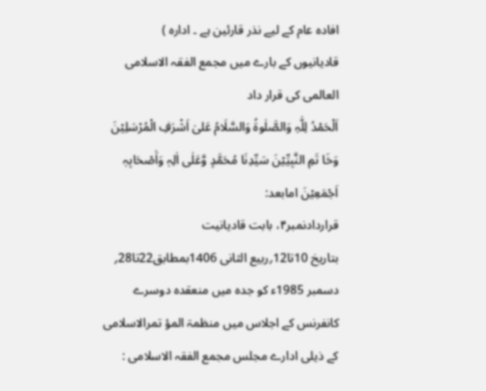افادہ عام کے لیے نذر قارئین ہے ۔ ادارہ )
قادیانیوں کے بارے میں مجمع الفقہ الاسلامی العالمی کی قرار داد
اَلْحَمْدُ لِلّٰہِ وَالصَّلٰوۃُ وَالسَّلَامُ عَلیٰ اَشْرَفِ الْمُرْسَلِیْنَ وَخَا تَمِ النَّبِیِّیْنَ سَیِّدِنَا مُحَمَّدٍ وَّعَلٰی اٰلِہٖ وَاَٰصْحَابِہٖ اَجْمَعِیْنَ امابعد:
قراردادنمبر۴، بابت قادیانیت
بتاریخ 10تا12؍ربیع الثانی 1406بمطابق22تا28؍ دسمبر 1985ء کو جدہ میں منعقدہ دوسرے کانفرنس کے اجلاس میں منظمۃ المؤ تمرالاسلامی کے ذیلی ادارے مجلس مجمع الفقہ الاسلامی :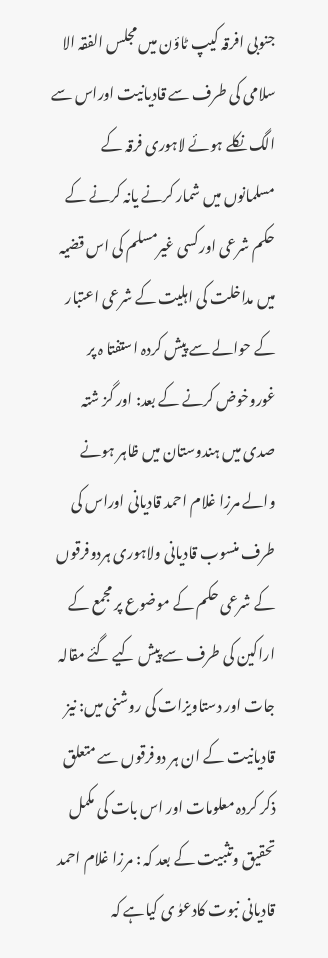جنوبی افرقہ کیپ ٹاؤن میں مجلس الفقہ الا سلامی کی طرف سے قادیانیت اوراس سے الگ نکلے ہوئے لاہوری فرقہ کے مسلمانوں میں شمار کرنے یانہ کرنے کے حکم شرعی اورکسی غیرمسلم کی اس قضیہ میں مداخلت کی اہلیت کے شرعی اعتبار کے حوالے سے پیش کردہ استفتا ہ پر غوروخوض کرنے کے بعد: اور گز شتہ صدی میں ہندوستان میں ظاہر ہونے والے مرزا غلام احمد قادیانی اوراس کی طرف منسوب قادیانی ولاہوری ہردوفرقوں کے شرعی حکم کے موضوع پر مجمع کے اراکین کی طرف سے پیش کیے گئے مقالہ جات اور دستاویزات کی روشنی میں: نیز قادیانیت کے ان ہر دوفرقوں سے متعلق ذکر کردہ معلومات اور اس بات کی مکمل تحقیق وتثبیت کے بعد کہ : مرزا غلام احمد قادیانی نبوت کادعوٰ ی کیاہے کہ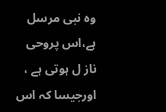وہ نبی مرسل ہے،اس پروحی ناز ل ہوتی ہے ، اورجیسا کہ اس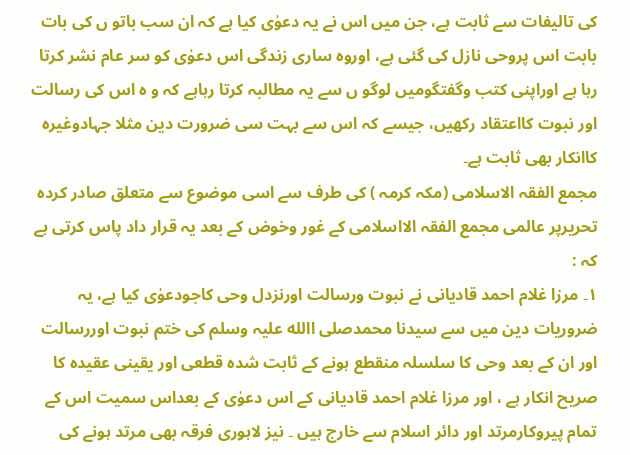کی تالیفات سے ثابت ہے، جن میں اس نے یہ دعوٰی کیا ہے کہ ان سب باتو ں کی بات بابت اس پروحی نازل کی گئی ہے، اوروہ ساری زندگی اس دعوٰی کو سر عام نشر کرتا رہا ہے اوراپنی کتب وگفتگومیں لوگو ں سے یہ مطالبہ کرتا رہاہے کہ و ہ اس کی رسالت اور نبوت کااعتقاد رکھیں، جیسے کہ اس سے بہت سی ضرورت دین مثلا جہادوغیرہ کاانکار بھی ثابت ہے۔
مجمع الفقہ الاسلامی (مکہ کرمہ ) کی طرف سے اسی موضوع سے متعلق صادر کردہ تحریرپر عالمی مجمع الفقہ الااسلامی کے غور وخوض کے بعد یہ قرار داد پاس کرتی ہے کہ :
۱۔ مرزا غلام احمد قادیانی نے نبوت ورسالت اورنزدل وحی کاجودعوٰی کیا ہے، یہ ضروریات دین میں سے سیدنا محمدصلی االله علیہ وسلم کی ختم نبوت اوررسالت اور ان کے بعد وحی کا سلسلہ منقطع ہونے کے ثابت شدہ قطعی اور یقینی عقیدہ کا صریح انکار ہے ، اور مرزا غلام احمد قادیانی کے اس دعوٰی کے بعداس سمیت اس کے تمام پیروکارمرتد اور دائر اسلام سے خارج ہیں ۔ نیز لاہوری فرقہ بھی مرتد ہونے کی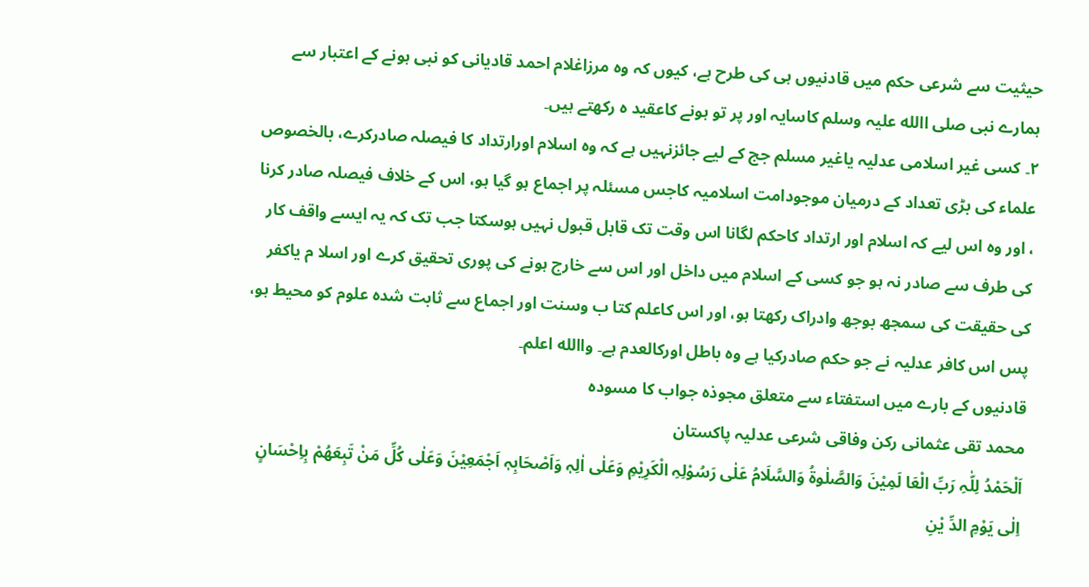حیثیت سے شرعی حکم میں قادنیوں ہی کی طرح ہے، کیوں کہ وہ مرزاغلام احمد قادیانی کو نبی ہونے کے اعتبار سے ہمارے نبی صلی االله علیہ وسلم کاسایہ اور پر تو ہونے کاعقید ہ رکھتے ہیں۔
۲۔ کسی غیر اسلامی عدلیہ یاغیر مسلم جج کے لیے جائزنہیں ہے کہ وہ اسلام اورارتداد کا فیصلہ صادرکرے، بالخصوص علماء کی بڑی تعداد کے درمیان موجودامت اسلامیہ کاجس مسئلہ پر اجماع ہو گیا ہو، اس کے خلاف فیصلہ صادر کرنا ، اور وہ اس لیے کہ اسلام اور ارتداد کاحکم لگانا اس وقت تک قابل قبول نہیں ہوسکتا جب تک کہ یہ ایسے واقف کار کی طرف سے صادر نہ ہو جو کسی کے اسلام میں داخل اور اس سے خارج ہونے کی پوری تحقیق کرے اور اسلا م یاکفر کی حقیقت کی سمجھ بوجھ وادراک رکھتا ہو، اور اس کاعلم کتا ب وسنت اور اجماع سے ثابت شدہ علوم کو محیط ہو، پس اس کافر عدلیہ نے جو حکم صادرکیا ہے وہ باطل اورکالعدم ہے۔ واالله اعلم۔
قادنیوں کے بارے میں استفتاء سے متعلق مجوذہ جواب کا مسودہ
محمد تقی عثمانی رکن وفاقی شرعی عدلیہ پاکستان
اَلْحَمْدُ لِلّٰہِ رَبِّ الْعَا لَمِیْنَ وَالصَّلٰوۃُ وَالسَّلَامُ عَلٰی رَسُوْلِہِ الْکَرِیْمِ وَعَلٰی اٰلِہٖ وَاَصْحَابِہٖ اَجْمَعِیْنَ وَعَلٰی کُلِّ مَنْ تَبِعَھُمْ بِاِحْسَانٍ اِلٰی یَوْمِ الدِّ یْنِ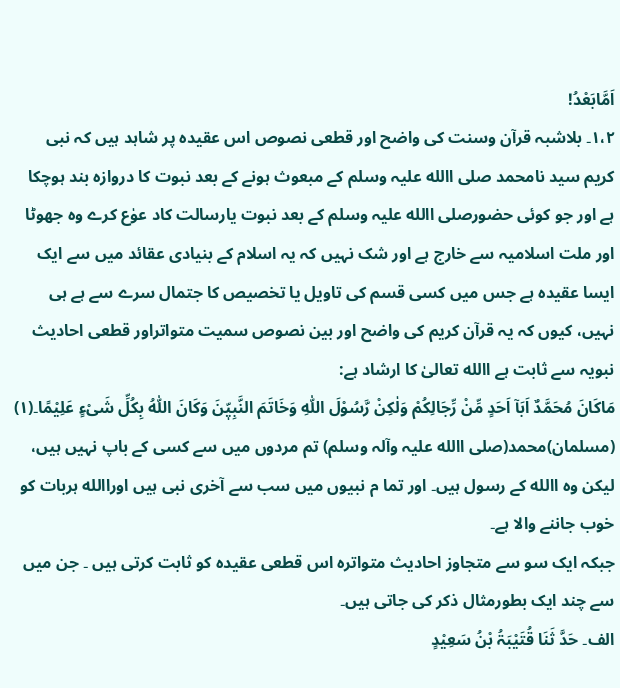اَمَّابَعْدُ!
۱،۲۔ بلاشبہ قرآن وسنت کی واضح اور قطعی نصوص اس عقیدہ پر شاہد ہیں کہ نبی کریم سید نامحمد صلی االله علیہ وسلم کے مبعوث ہونے کے بعد نبوت کا دروازہ بند ہوچکا ہے اور جو کوئی حضورصلی االله علیہ وسلم کے بعد نبوت یارسالت کاد عوٰع کرے وہ جھوٹا اور ملت اسلامیہ سے خارج ہے اور شک نہیں کہ یہ اسلام کے بنیادی عقائد میں سے ایک ایسا عقیدہ ہے جس میں کسی قسم کی تاویل یا تخصیص کا جتمال سرے سے ہے ہی نہیں، کیوں کہ یہ قرآن کریم کی واضح اور بین نصوص سمیت متواتراور قطعی احادیث نبویہ سے ثابت ہے االله تعالیٰ کا ارشاد ہے:
مَاکَانَ مُحَمَّدٌ اَبَآ اَحَدٍ مِّنْ رِّجَالِکُمْ وَلٰکِنْ رَّسُوْلَ اللّٰہِ وَخَاتَمَ النَّبِیّٖنَ وَکَانَ اللّٰہُ بِکُلِّ شَیْءٍ عَلِیْمًا۔(۱)
(مسلمان)محمد(صلی االله علیہ وآلہ وسلم) تم مردوں میں سے کسی کے باپ نہیں ہیں، لیکن وہ االله کے رسول ہیں۔ اور تما م نبیوں میں سب سے آخری نبی ہیں اوراالله ہربات کو خوب جاننے والا ہے۔
جبکہ ایک سو سے متجاوز احادیث متواترہ اس قطعی عقیدہ کو ثابت کرتی ہیں ۔ جن میں سے چند ایک بطورمثال ذکر کی جاتی ہیں۔
الف۔ حَدَّ ثَنَا قُتَیْبَۃُ بْنُ سَعِیْدٍ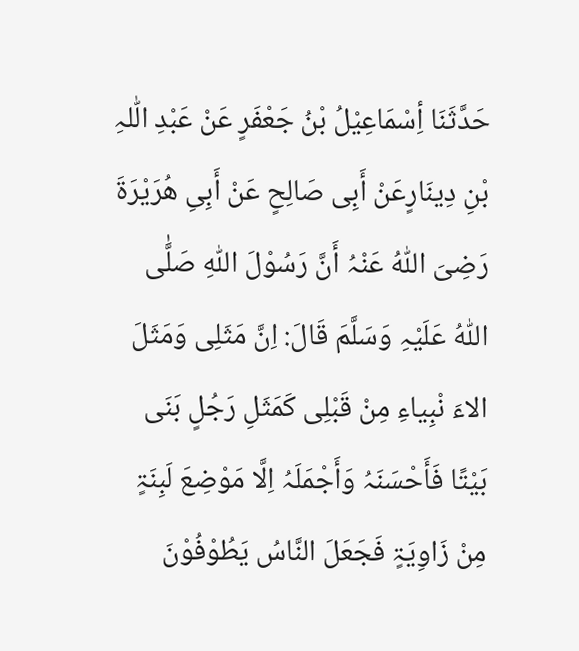حَدَّثَنَا أِسْمَاعِیْلُ بْنُ جَعْفَرٍ عَنْ عَبْدِ الّٰلہِ بْنِ دِینَارٍعَنْ أَبِی صَالِحٍ عَنْ أَبِیِ ھُرَیْرَۃَ رَضِیَ اللّٰہُ عَنْہُ أَنَّ رَسُوْلَ اللّٰہِ صَلَّٰی اللّٰہُ عَلَیْہِ وَسَلَّمَ قَالَ: اِنَّ مَثَلِی وَمَثَلَ الاءَ نْبِیاءِ مِنْ قَبْلِی کَمَثَلِ رَجُلٍ بَنَی بَیْتًا فَأَحْسَنَہُ وَأَجْمَلَہُ اِلَّا مَوْضِعَ لَبِنَۃٍ مِنْ زَاوِیَۃٍ فَجَعَلَ النَّاسُ یَطُوْفُوْنَ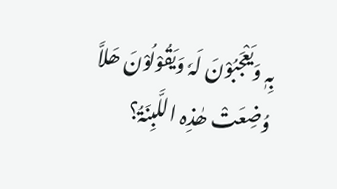بِہٖ وَیَعْجَبُوْنَ لَہٗ وَیَقُوْلُوْنَ ھَلاَّ وُضِعَتْ ھٰذِہ اللَّبِنَۃُ؟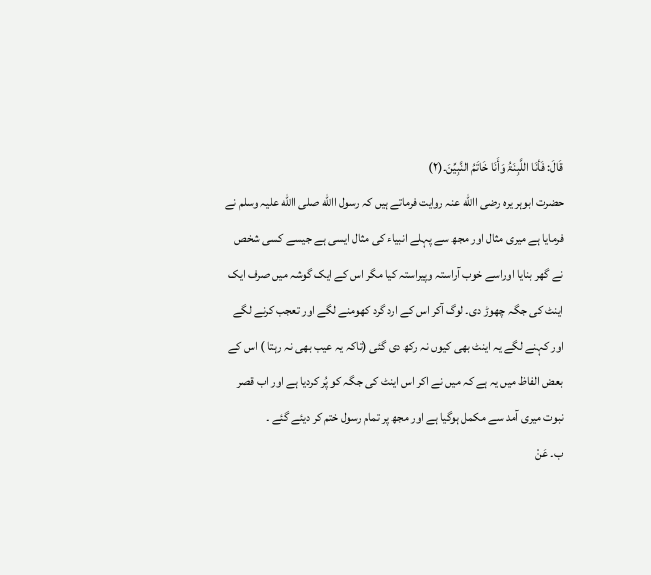قَالَ: فَأنَا اللَّبِنَۃُ وَأَنَا خَاتَمُ النَّبِیِّنَ۔(۲)
حضرت ابوہر یرہ رضی االله عنہ روایت فرماتے ہیں کہ رسول االله صلی االله علیہ وسلم نے فرمایا ہے میری مثال اور مجھ سے پہلے انبیاء کی مثال ایسی ہے جیسے کسی شخص نے گھر بنایا اوراسے خوب آراستہ وپیراستہ کیا مگر اس کے ایک گوشہ میں صرف ایک اینٹ کی جگہ چھوڑ دی۔ لوگ آکر اس کے ارد گرد کھومنے لگے اور تعجب کرنے لگے اور کہنے لگے یہ اینٹ بھی کیوں نہ رکھ دی گئی (تاکہ یہ عیب بھی نہ رہتا ) اس کے بعض الفاظ میں یہ ہے کہ میں نے اکر اس اینٹ کی جگہ کو پُر کردیا ہے اور اب قصر نبوت میری آمد سے مکمل ہوگیا ہے اور مجھ پر تمام رسول ختم کر دیئے گئے ۔
ب۔ عَنْ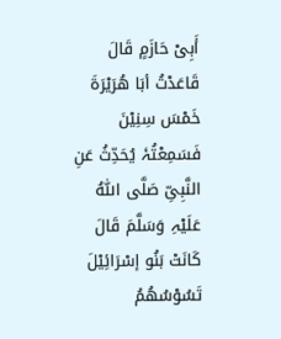أَبِیْ حَازَمٍ قَالَ قَاعَدْتُ أبَا ھُرَیْرَۃَ خَمْسَ سِنِیْنَ فَسَمِعْتُہٗ یُحَدِّثُ عَنِ النَّبِیِّ صَلَّی اللّٰہُ عَلَیْہِ وَسَلَّمَ قَالَ کَانَتْ بَنُو إسْرَائِیْلَ تَسُوْسُھُمُ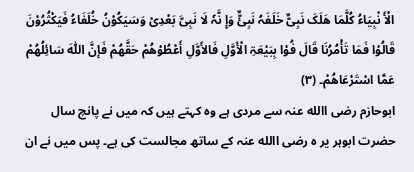الْأَ نْبِیَاءُ کُلَّمَا ھَلَکَ نَبِیٌّ خَلَفَہُ نَبِیٌّٔ وَإِ نَّہٗ لَا نَبِیَّ بَعْدِیْ وَسَیَکُوْنُ خُلَفَاءُ فَیَکْثُرُوْنَ قَالُوْا فَمَا تَأْمُرُنَا قَالَ فُوْا بِبَیْعَۃِ الْأَوَّلِ فَالأَوَّلِ أَعْطُوْھُمْ حَقَّھُمْ فَإنَّ اللّٰہَ سَائِلُھُمْ عَمَّا اسْتَرْعَاھُمْ۔ (۳)
ابوحازم رضی االله عنہ سے مردی ہے وہ کہتے ہیں کہ میں نے پانچ سال حضرت ابوہر یر ہ رضی االله عنہ کے ساتھ مجالست کی ہے۔ پس میں نے ان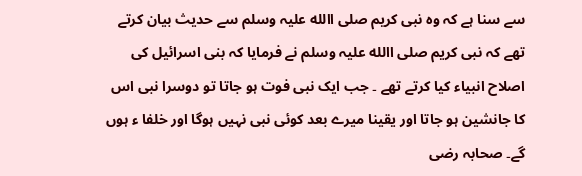سے سنا ہے کہ وہ نبی کریم صلی االله علیہ وسلم سے حدیث بیان کرتے تھے کہ نبی کریم صلی االله علیہ وسلم نے فرمایا کہ بنی اسرائیل کی اصلاح انبیاء کیا کرتے تھے ۔ جب ایک نبی فوت ہو جاتا تو دوسرا نبی اس کا جانشین ہو جاتا اور یقینا میرے بعد کوئی نبی نہیں ہوگا اور خلفا ء ہوں گے۔ صحابہ رضی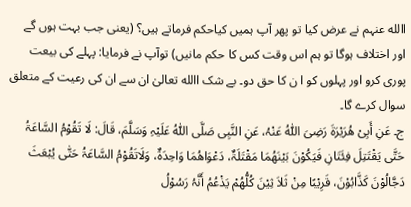االله عنہم نے عرض کیا تو پھر آپ ہمیں کیاحکم فرماتے ہیں؟ (یعنی جب بہت ہوں گے اور اختلاف ہوگا تو ہم اس وقت کس کا حکم مانیں) توآپ نے فرمایا: پہلے کی بیعت پوری کرو اور پہلوں کو ا ن کا حق دو۔ بے شک االله تعالیٰ ان سے ان کی رعیت کے متعلق سوال کرے گا۔
ج۔ عَنِ أَبِیْ ھُرَیْرَۃَ رَضِیَ اللّٰہُ عَنْہُ، عَنِ النَّبِی صَلَّی اللّٰہُ عَلَیْہِ وَسَلَّمَ، قَالَ: لَا تَقُوْمُ السَّاعَۃُ حَتَّی یَقْتَتِلَ فِئَتَانِ فَیَکُوْنَ بَیْنَھُمَا مَقْتَلَۃٌ، دَعْوَاھُمَا وَاحِدَۃٌ، وَلَاتَقُوْمُ السَّاعَۃُ حَتّٰی یُبْعَثَ دَجَّالُوْنَ کَذَّابُوْنَ، قَرِیْبًا مِنْ ثَلاَ ثِیْنَ کُلُّھُمْ یَذْعُمُ أَنَّہُ رَسُوْلُ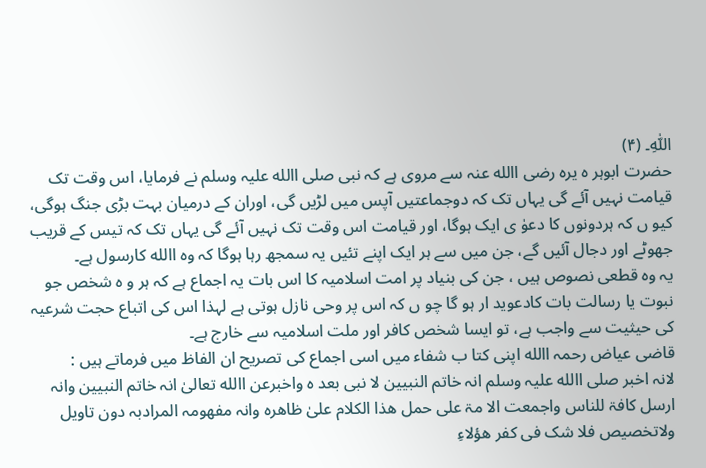اللّٰہِ۔ (۴)
حضرت ابوہر ہ یرہ رضی االله عنہ سے مروی ہے کہ نبی صلی االله علیہ وسلم نے فرمایا، اس وقت تک قیامت نہیں آئے گی یہاں تک کہ دوجماعتیں آپس میں لڑیں گی، اوران کے درمیان بہت بڑی جنگ ہوگی، کیو ں کہ ہردونوں کا دعوٰ ی ایک ہوگا، اور قیامت اس وقت تک نہیں آئے گی یہاں تک کہ تیس کے قریب جھوٹے اور دجال آئیں گے، جن میں سے ہر ایک اپنے تئیں یہ سمجھ رہا ہوگا کہ وہ االله کارسول ہے۔
یہ وہ قطعی نصوص ہیں ، جن کی بنیاد پر امت اسلامیہ کا اس بات یہ اجماع ہے کہ ہر و ہ شخص جو نبوت یا رسالت بات کادعوید ار ہو گا چو ں کہ اس پر وحی نازل ہوتی ہے لہذا اس کی اتباع حجت شرعیہ کی حیثیت سے واجب ہے، تو ایسا شخص کافر اور ملت اسلامیہ سے خارج ہے۔
قاضی عیاض رحمہ االله اپنی کتا ب شفاء میں اسی اجماع کی تصریح ان الفاظ میں فرماتے ہیں :
لانہ اخبر صلی االله علیہ وسلم انہ خاتم النبیین لا نبی بعد ہ واخبرعن االله تعالیٰ انہ خاتم النبیین وانہ ارسل کافۃ للناس واجمعت الا مۃ علی حمل ھذا الکلام علیٰ ظاھرہ وانہ مفھومہ المرادبہ دون تاویل ولاتخصیص فلا شک فی کفر ھؤلاءِ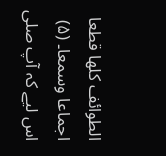الطوائف کلھا قطعا اجماعا وسمعا۔ (۵)
اس لیے کہ آپ صلی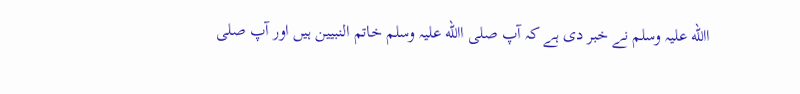االله علیہ وسلم نے خبر دی ہے کہ آپ صلی االله علیہ وسلم خاتم النبیین ہیں اور آپ صلی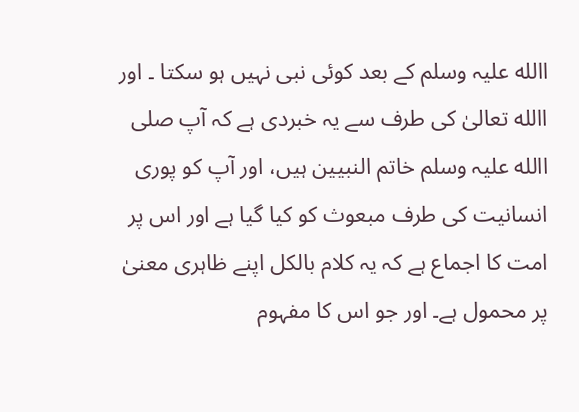االله علیہ وسلم کے بعد کوئی نبی نہیں ہو سکتا ۔ اور االله تعالیٰ کی طرف سے یہ خبردی ہے کہ آپ صلی االله علیہ وسلم خاتم النبیین ہیں، اور آپ کو پوری انسانیت کی طرف مبعوث کو کیا گیا ہے اور اس پر امت کا اجماع ہے کہ یہ کلام بالکل اپنے ظاہری معنیٰ پر محمول ہے۔ اور جو اس کا مفہوم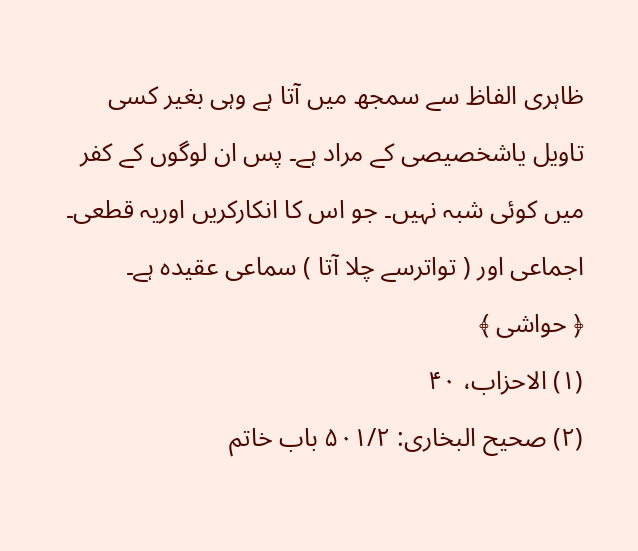ظاہری الفاظ سے سمجھ میں آتا ہے وہی بغیر کسی تاویل یاشخصیصی کے مراد ہے۔ پس ان لوگوں کے کفر میں کوئی شبہ نہیں۔ جو اس کا انکارکریں اوریہ قطعی۔ اجماعی اور ( تواترسے چلا آتا ) سماعی عقیدہ ہے۔
﴿ حواشی ﴾
(۱) الاحزاب، ۴۰
(۲) صحیح البخاری: ۵۰۱/۲ باب خاتم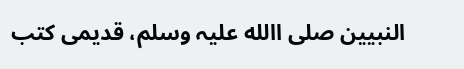النبیین صلی االله علیہ وسلم، قدیمی کتب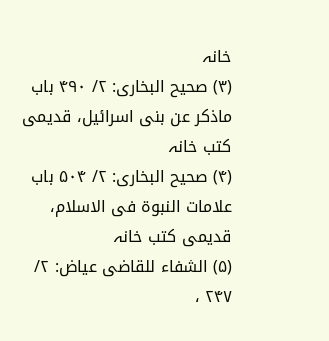خانہ
(۳) صحیح البخاری: ۲/ ۴۹۰ باب ماذکر عن بنی اسرائیل، قدیمی کتب خانہ
(۴) صحیح البخاری: ۲/ ۵۰۴ باب علامات النبوۃ فی الاسلام، قدیمی کتب خانہ
(۵) الشفاء للقاضی عیاض: ۲/ ۲۴۷ ،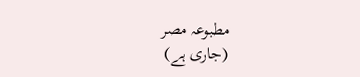مطبوعہ مصر
(جاری ہے)